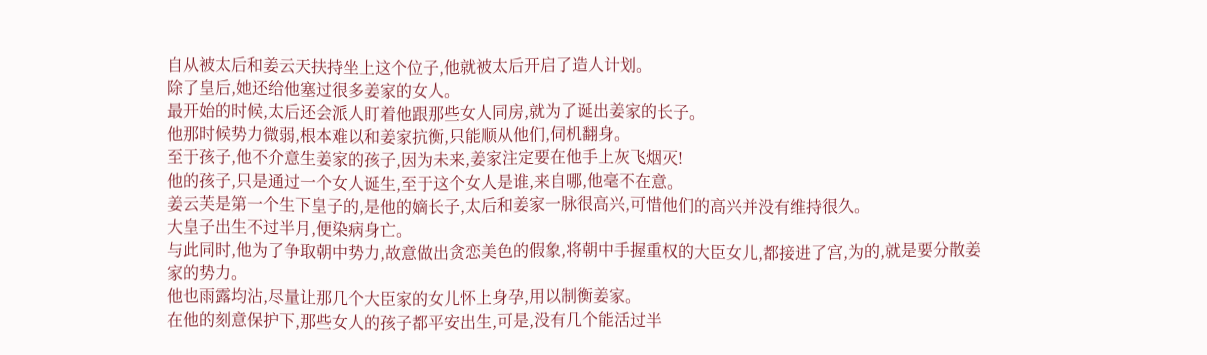自从被太后和姜云天扶持坐上这个位子,他就被太后开启了造人计划。
除了皇后,她还给他塞过很多姜家的女人。
最开始的时候,太后还会派人盯着他跟那些女人同房,就为了诞出姜家的长子。
他那时候势力微弱,根本难以和姜家抗衡,只能顺从他们,伺机翻身。
至于孩子,他不介意生姜家的孩子,因为未来,姜家注定要在他手上灰飞烟灭!
他的孩子,只是通过一个女人诞生,至于这个女人是谁,来自哪,他毫不在意。
姜云芙是第一个生下皇子的,是他的嫡长子,太后和姜家一脉很高兴,可惜他们的高兴并没有维持很久。
大皇子出生不过半月,便染病身亡。
与此同时,他为了争取朝中势力,故意做出贪恋美色的假象,将朝中手握重权的大臣女儿,都接进了宫,为的,就是要分散姜家的势力。
他也雨露均沾,尽量让那几个大臣家的女儿怀上身孕,用以制衡姜家。
在他的刻意保护下,那些女人的孩子都平安出生,可是,没有几个能活过半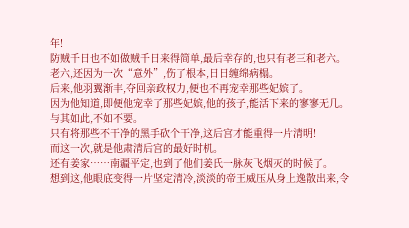年!
防贼千日也不如做贼千日来得简单,最后幸存的,也只有老三和老六。
老六,还因为一次“意外”,伤了根本,日日缠绵病榻。
后来,他羽翼渐丰,夺回亲政权力,便也不再宠幸那些妃嫔了。
因为他知道,即便他宠幸了那些妃嫔,他的孩子,能活下来的寥寥无几。
与其如此,不如不要。
只有将那些不干净的黑手砍个干净,这后宫才能重得一片清明!
而这一次,就是他肃清后宫的最好时机。
还有姜家……南疆平定,也到了他们姜氏一脉灰飞烟灭的时候了。
想到这,他眼底变得一片坚定清冷,淡淡的帝王威压从身上逸散出来,令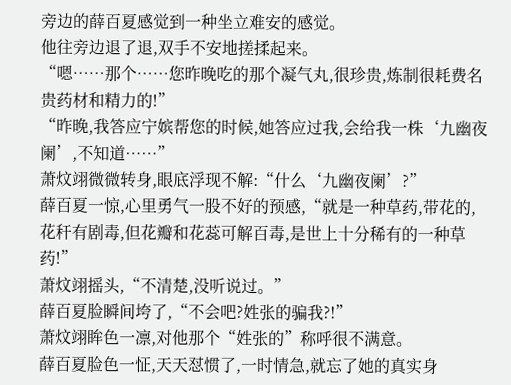旁边的薛百夏感觉到一种坐立难安的感觉。
他往旁边退了退,双手不安地搓揉起来。
“嗯……那个……您昨晚吃的那个凝气丸,很珍贵,炼制很耗费名贵药材和精力的!”
“昨晚,我答应宁嫔帮您的时候,她答应过我,会给我一株‘九幽夜阑’,不知道……”
萧炆翊微微转身,眼底浮现不解:“什么‘九幽夜阑’?”
薛百夏一惊,心里勇气一股不好的预感,“就是一种草药,带花的,花秆有剧毒,但花瓣和花蕊可解百毒,是世上十分稀有的一种草药!”
萧炆翊摇头,“不清楚,没听说过。”
薛百夏脸瞬间垮了,“不会吧?姓张的骗我?!”
萧炆翊眸色一凛,对他那个“姓张的”称呼很不满意。
薛百夏脸色一怔,天天怼惯了,一时情急,就忘了她的真实身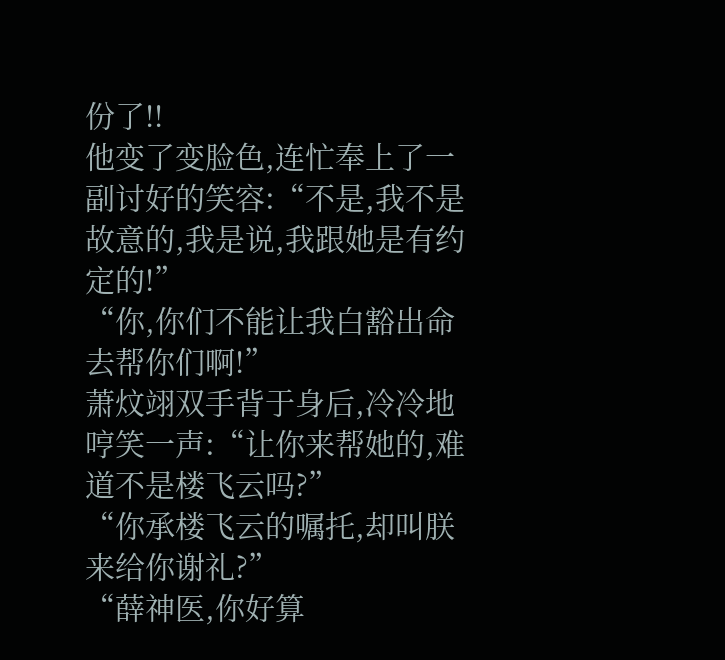份了!!
他变了变脸色,连忙奉上了一副讨好的笑容:“不是,我不是故意的,我是说,我跟她是有约定的!”
“你,你们不能让我白豁出命去帮你们啊!”
萧炆翊双手背于身后,冷冷地哼笑一声:“让你来帮她的,难道不是楼飞云吗?”
“你承楼飞云的嘱托,却叫朕来给你谢礼?”
“薛神医,你好算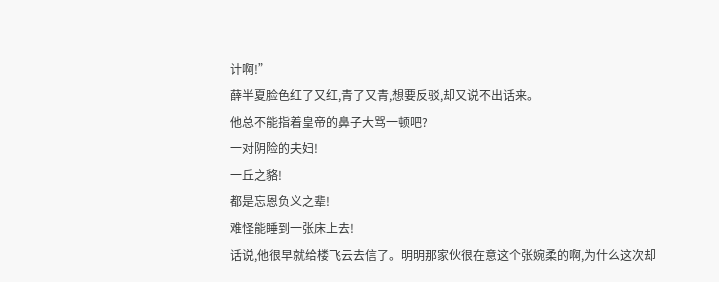计啊!”
薛半夏脸色红了又红,青了又青,想要反驳,却又说不出话来。
他总不能指着皇帝的鼻子大骂一顿吧?
一对阴险的夫妇!
一丘之貉!
都是忘恩负义之辈!
难怪能睡到一张床上去!
话说,他很早就给楼飞云去信了。明明那家伙很在意这个张婉柔的啊,为什么这次却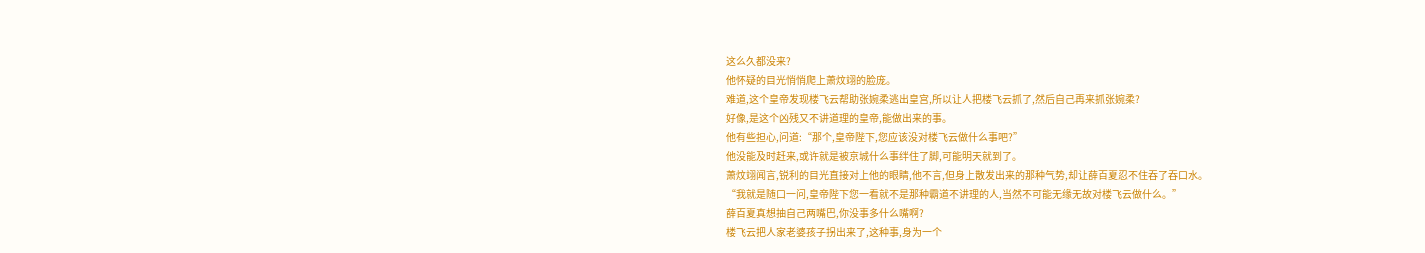这么久都没来?
他怀疑的目光悄悄爬上萧炆翊的脸庞。
难道,这个皇帝发现楼飞云帮助张婉柔逃出皇宫,所以让人把楼飞云抓了,然后自己再来抓张婉柔?
好像,是这个凶残又不讲道理的皇帝,能做出来的事。
他有些担心,问道:“那个,皇帝陛下,您应该没对楼飞云做什么事吧?”
他没能及时赶来,或许就是被京城什么事绊住了脚,可能明天就到了。
萧炆翊闻言,锐利的目光直接对上他的眼睛,他不言,但身上散发出来的那种气势,却让薛百夏忍不住吞了吞口水。
“我就是随口一问,皇帝陛下您一看就不是那种霸道不讲理的人,当然不可能无缘无故对楼飞云做什么。”
薛百夏真想抽自己两嘴巴,你没事多什么嘴啊?
楼飞云把人家老婆孩子拐出来了,这种事,身为一个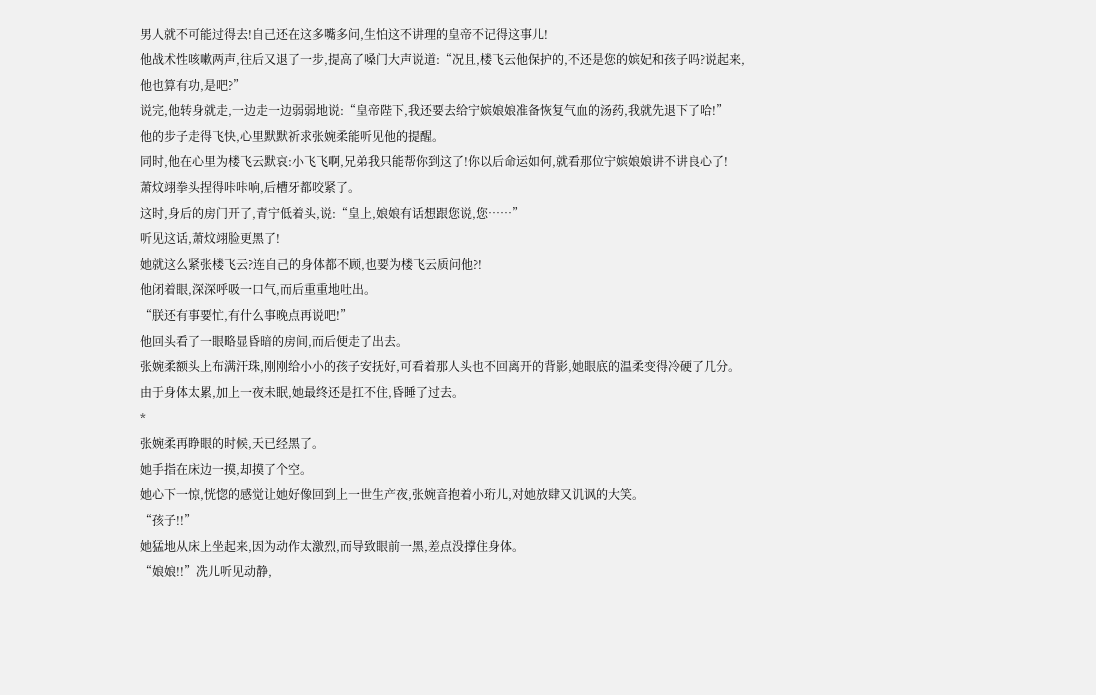男人就不可能过得去!自己还在这多嘴多问,生怕这不讲理的皇帝不记得这事儿!
他战术性咳嗽两声,往后又退了一步,提高了嗓门大声说道:“况且,楼飞云他保护的,不还是您的嫔妃和孩子吗?说起来,他也算有功,是吧?”
说完,他转身就走,一边走一边弱弱地说:“皇帝陛下,我还要去给宁嫔娘娘准备恢复气血的汤药,我就先退下了哈!”
他的步子走得飞快,心里默默祈求张婉柔能听见他的提醒。
同时,他在心里为楼飞云默哀:小飞飞啊,兄弟我只能帮你到这了!你以后命运如何,就看那位宁嫔娘娘讲不讲良心了!
萧炆翊拳头捏得咔咔响,后槽牙都咬紧了。
这时,身后的房门开了,青宁低着头,说:“皇上,娘娘有话想跟您说,您……”
听见这话,萧炆翊脸更黑了!
她就这么紧张楼飞云?连自己的身体都不顾,也要为楼飞云质问他?!
他闭着眼,深深呼吸一口气,而后重重地吐出。
“朕还有事要忙,有什么事晚点再说吧!”
他回头看了一眼略显昏暗的房间,而后便走了出去。
张婉柔额头上布满汗珠,刚刚给小小的孩子安抚好,可看着那人头也不回离开的背影,她眼底的温柔变得冷硬了几分。
由于身体太累,加上一夜未眠,她最终还是扛不住,昏睡了过去。
*
张婉柔再睁眼的时候,天已经黑了。
她手指在床边一摸,却摸了个空。
她心下一惊,恍惚的感觉让她好像回到上一世生产夜,张婉音抱着小珩儿,对她放肆又讥讽的大笑。
“孩子!!”
她猛地从床上坐起来,因为动作太激烈,而导致眼前一黑,差点没撑住身体。
“娘娘!!”冼儿听见动静,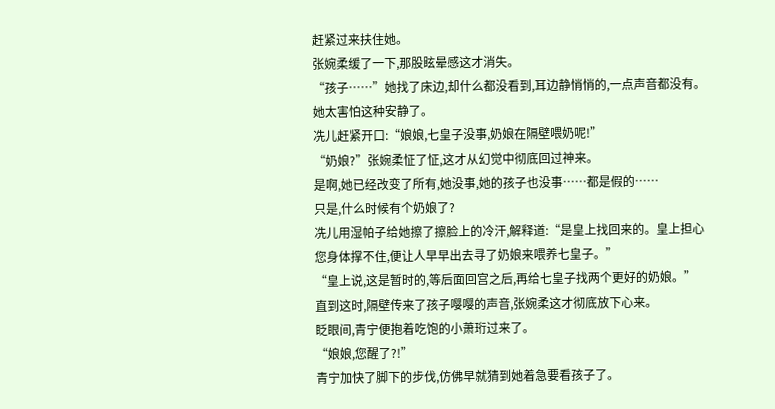赶紧过来扶住她。
张婉柔缓了一下,那股眩晕感这才消失。
“孩子……”她找了床边,却什么都没看到,耳边静悄悄的,一点声音都没有。
她太害怕这种安静了。
冼儿赶紧开口:“娘娘,七皇子没事,奶娘在隔壁喂奶呢!”
“奶娘?”张婉柔怔了怔,这才从幻觉中彻底回过神来。
是啊,她已经改变了所有,她没事,她的孩子也没事……都是假的……
只是,什么时候有个奶娘了?
冼儿用湿帕子给她擦了擦脸上的冷汗,解释道:“是皇上找回来的。皇上担心您身体撑不住,便让人早早出去寻了奶娘来喂养七皇子。”
“皇上说,这是暂时的,等后面回宫之后,再给七皇子找两个更好的奶娘。”
直到这时,隔壁传来了孩子嘤嘤的声音,张婉柔这才彻底放下心来。
眨眼间,青宁便抱着吃饱的小萧珩过来了。
“娘娘,您醒了?!”
青宁加快了脚下的步伐,仿佛早就猜到她着急要看孩子了。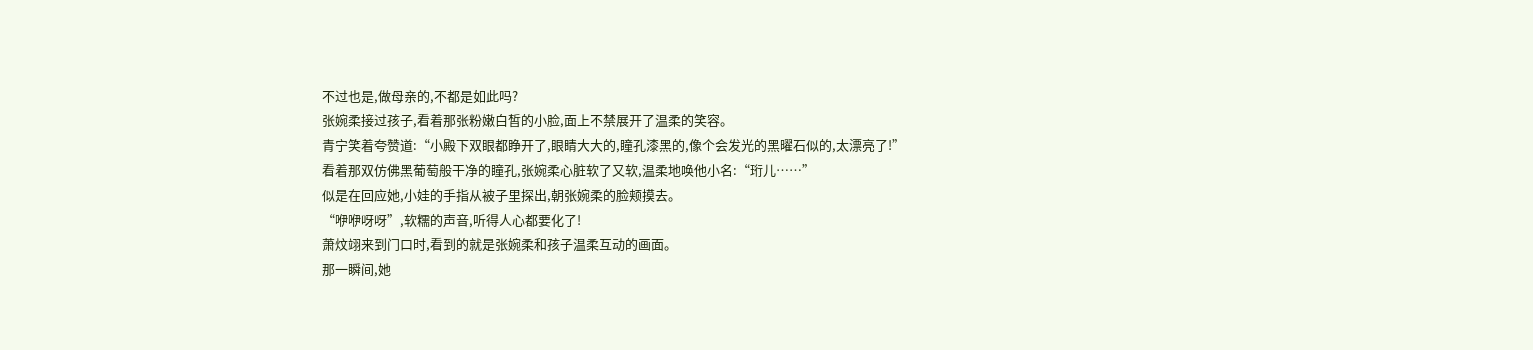不过也是,做母亲的,不都是如此吗?
张婉柔接过孩子,看着那张粉嫩白皙的小脸,面上不禁展开了温柔的笑容。
青宁笑着夸赞道:“小殿下双眼都睁开了,眼睛大大的,瞳孔漆黑的,像个会发光的黑曜石似的,太漂亮了!”
看着那双仿佛黑葡萄般干净的瞳孔,张婉柔心脏软了又软,温柔地唤他小名:“珩儿……”
似是在回应她,小娃的手指从被子里探出,朝张婉柔的脸颊摸去。
“咿咿呀呀”,软糯的声音,听得人心都要化了!
萧炆翊来到门口时,看到的就是张婉柔和孩子温柔互动的画面。
那一瞬间,她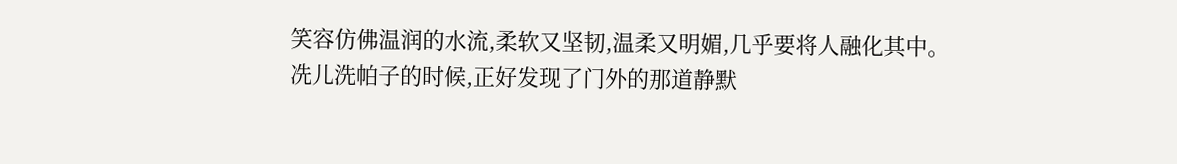笑容仿佛温润的水流,柔软又坚韧,温柔又明媚,几乎要将人融化其中。
冼儿洗帕子的时候,正好发现了门外的那道静默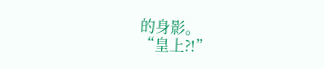的身影。
“皇上?!”